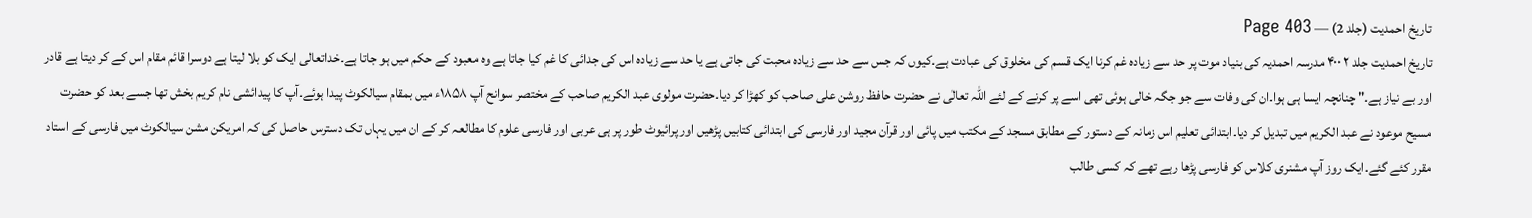تاریخ احمدیت (جلد 2) — Page 403
تاریخ احمدیت جلد ۲ ۴۰۰ مدرسہ احمدیہ کی بنیاد موت پر حد سے زیادہ غم کرنا ایک قسم کی مخلوق کی عبادت ہے۔کیوں کہ جس سے حد سے زیادہ محبت کی جاتی ہے یا حد سے زیادہ اس کی جدائی کا غم کیا جاتا ہے وہ معبود کے حکم میں ہو جاتا ہے۔خداتعالی ایک کو بلا لیتا ہے دوسرا قائم مقام اس کے کر دیتا ہے قادر اور بے نیاز ہے۔" چنانچہ ایسا ہی ہوا۔ان کی وفات سے جو جگہ خالی ہوئی تھی اسے پر کرنے کے لئے اللہ تعالٰی نے حضرت حافظ روشن علی صاحب کو کھڑا کر دیا۔حضرت مولوی عبد الکریم صاحب کے مختصر سوانح آپ ۱۸۵۸ء میں بمقام سیالکوٹ پیدا ہوئے۔آپ کا پیدائشی نام کریم بخش تھا جسے بعد کو حضرت مسیح موعود نے عبد الکریم میں تبدیل کر دیا۔ابتدائی تعلیم اس زمانہ کے دستور کے مطابق مسجد کے مکتب میں پائی اور قرآن مجید اور فارسی کی ابتدائی کتابیں پڑھیں اور پرائیوٹ طور پر ہی عربی اور فارسی علوم کا مطالعہ کر کے ان میں یہاں تک دسترس حاصل کی کہ امریکن مشن سیالکوٹ میں فارسی کے استاد مقرر کئے گئے۔ایک روز آپ مشنری کلاس کو فارسی پڑھا رہے تھے کہ کسی طالب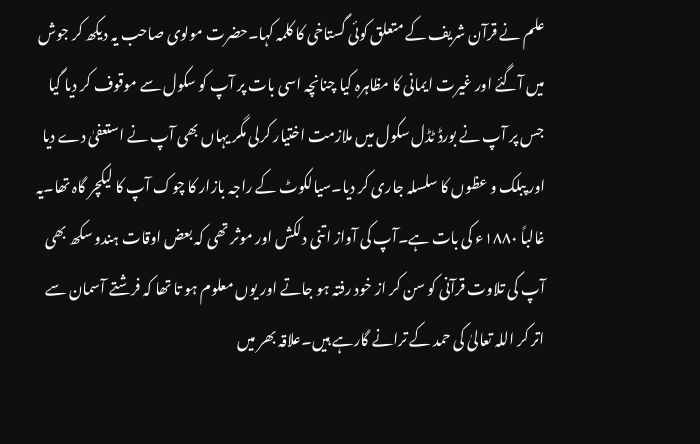علم نے قرآن شریف کے متعلق کوئی گستاخی کا کلمہ کہا۔حضرت مولوی صاحب یہ دیکھ کر جوش میں آگئے اور غیرت ایمانی کا مظاہرہ کیا چنانچہ اسی بات پر آپ کو سکول سے موقوف کر دیا گیا جس پر آپ نے بورڈ ٹڈل سکول میں ملازمت اختیار کرلی مگر یہاں بھی آپ نے استعفیٰ دے دیا اور پبلک و عظوں کا سلسلہ جاری کر دیا۔سیالکوٹ کے راجہ بازار کا چوک آپ کا لیکچر گاہ تھا۔یہ غالباً ۱۸۸۰ء کی بات ہے۔آپ کی آواز اتنی دلکش اور موثر تھی کہ بعض اوقات ہندو سکھ بھی آپ کی تلاوت قرآنی کو سن کر از خود رفتہ ہو جاتے اور یوں معلوم ہو تا تھا کہ فرشتے آسمان سے اتر کر اللہ تعالیٰ کی حمد کے ترانے گارہے ہیں۔علاقہ بھر میں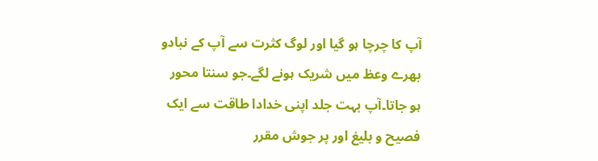آپ کا چرچا ہو گیا اور لوگ کثرت سے آپ کے نبادو بھرے وعظ میں شریک ہونے لگے۔جو سنتا محور ہو جاتا۔آپ بہت جلد اپنی خدادا طاقت سے ایک فصیح و بلیغ اور پر جوش مقرر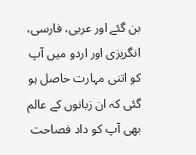بن گئے اور عربی، فارسی، انگریزی اور اردو میں آپ کو اتنی مہارت حاصل ہو گئی کہ ان زبانوں کے عالم بھی آپ کو داد فصاحت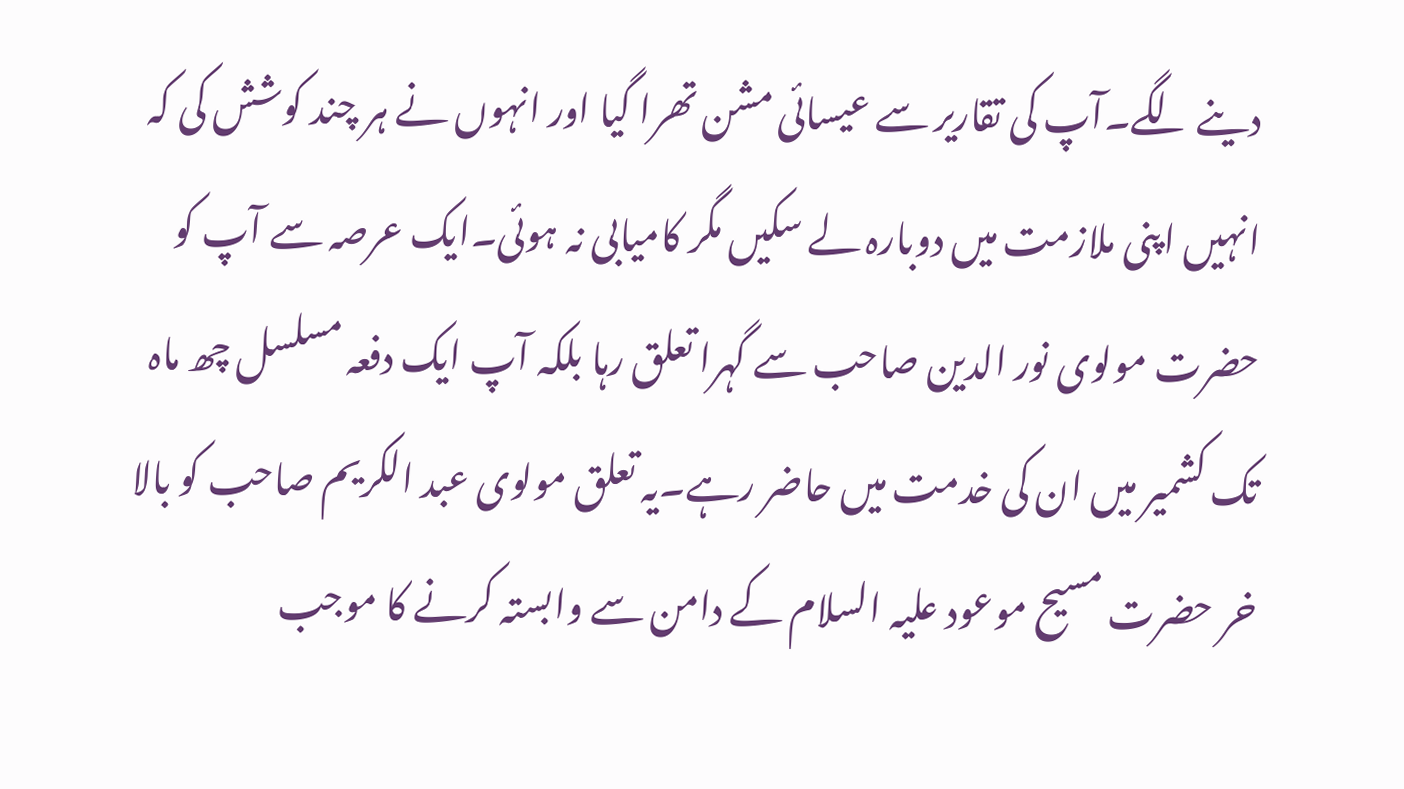دینے لگے۔آپ کی تقاریر سے عیسائی مشن تھرا گیا اور انہوں نے ہر چند کوشش کی کہ انہیں اپنی ملازمت میں دوبارہ لے سکیں مگر کامیابی نہ ہوئی۔ایک عرصہ سے آپ کو حضرت مولوی نور الدین صاحب سے گہرا تعلق رہا بلکہ آپ ایک دفعہ مسلسل چھ ماہ تک کشمیر میں ان کی خدمت میں حاضر رہے۔یہ تعلق مولوی عبد الکریم صاحب کو بالا خر حضرت مسیح موعود علیہ السلام کے دامن سے وابستہ کرنے کا موجب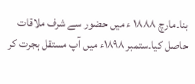بنا۔مارچ ۱۸۸۸ ء میں حضور سے شرف ملاقات حاصل کیا۔ستمبر ۱۸۹۸ء میں آپ مستقل ہجرت کر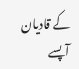کے قادیان آپسے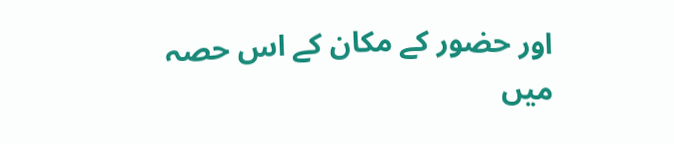اور حضور کے مکان کے اس حصہ میں